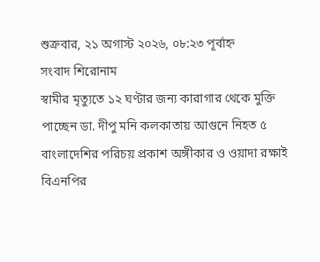শুক্রবার, ২১ অগাস্ট ২০২৬, ০৮:২৩ পূর্বাহ্ন
সংবাদ শিরোনাম
স্বামীর মৃত্যুতে ১২ ঘণ্টার জন্য কারাগার থেকে মুক্তি পাচ্ছেন ডা. দীপু মনি কলকাতায় আগুনে নিহত ৫ বাংলাদেশির পরিচয় প্রকাশ অঙ্গীকার ও ওয়াদা রক্ষাই বিএনপির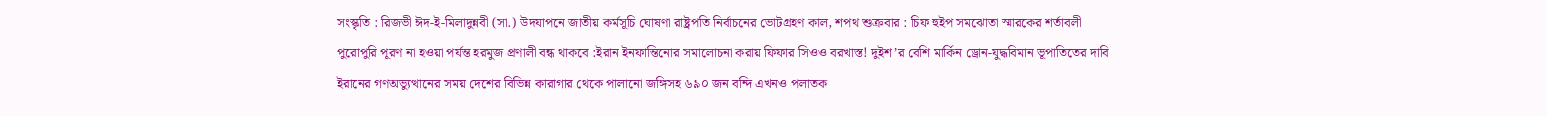সংস্কৃতি : রিজভী ঈদ-ই-মিলাদুন্নবী (সা.) উদযাপনে জাতীয় কর্মসূচি ঘোষণা রাষ্ট্রপতি নির্বাচনের ভোটগ্রহণ কাল, শপথ শুক্রবার : চিফ হুইপ সমঝোতা স্মারকের শর্তাবলী পুরোপুরি পূরণ না হওয়া পর্যন্ত হরমুজ প্রণালী বন্ধ থাকবে :ইরান ইনফান্তিনোর সমালোচনা করায় ফিফার সিওও বরখাস্ত! দুইশ’র বেশি মার্কিন ড্রোন-যুদ্ধবিমান ভূপাতিতের দাবি ইরানের গণঅভ্যুত্থানের সময় দেশের বিভিন্ন কারাগার থেকে পালানো জঙ্গিসহ ৬৯০ জন বন্দি এখনও পলাতক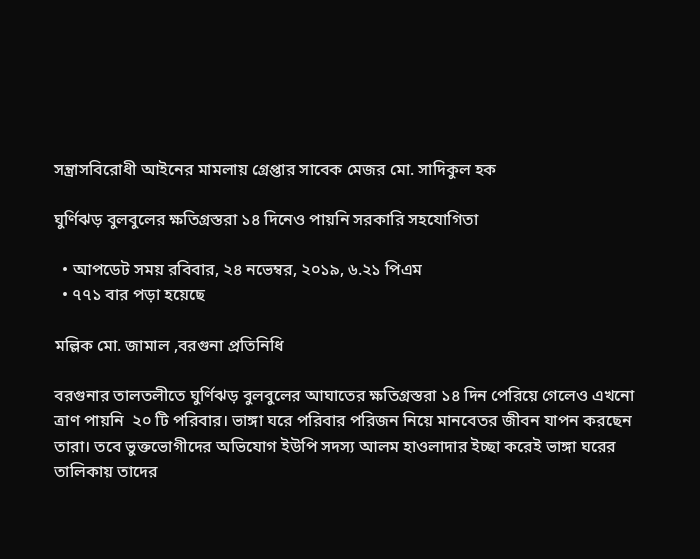সন্ত্রাসবিরোধী আইনের মামলায় গ্রেপ্তার সাবেক মেজর মো. সাদিকুল হক

ঘুর্ণিঝড় বুলবুলের ক্ষতিগ্রস্তরা ১৪ দিনেও পায়নি সরকারি সহযোগিতা

  • আপডেট সময় রবিবার, ২৪ নভেম্বর, ২০১৯, ৬.২১ পিএম
  • ৭৭১ বার পড়া হয়েছে

মল্লিক মো. জামাল ,বরগুনা প্রতিনিধি

বরগুনার তালতলীতে ঘুর্ণিঝড় বুলবুলের আঘাতের ক্ষতিগ্রস্তরা ১৪ দিন পেরিয়ে গেলেও এখনো ত্রাণ পায়নি  ২০ টি পরিবার। ভাঙ্গা ঘরে পরিবার পরিজন নিয়ে মানবেতর জীবন যাপন করছেন তারা। তবে ভুক্তভোগীদের অভিযোগ ইউপি সদস্য আলম হাওলাদার ইচ্ছা করেই ভাঙ্গা ঘরের তালিকায় তাদের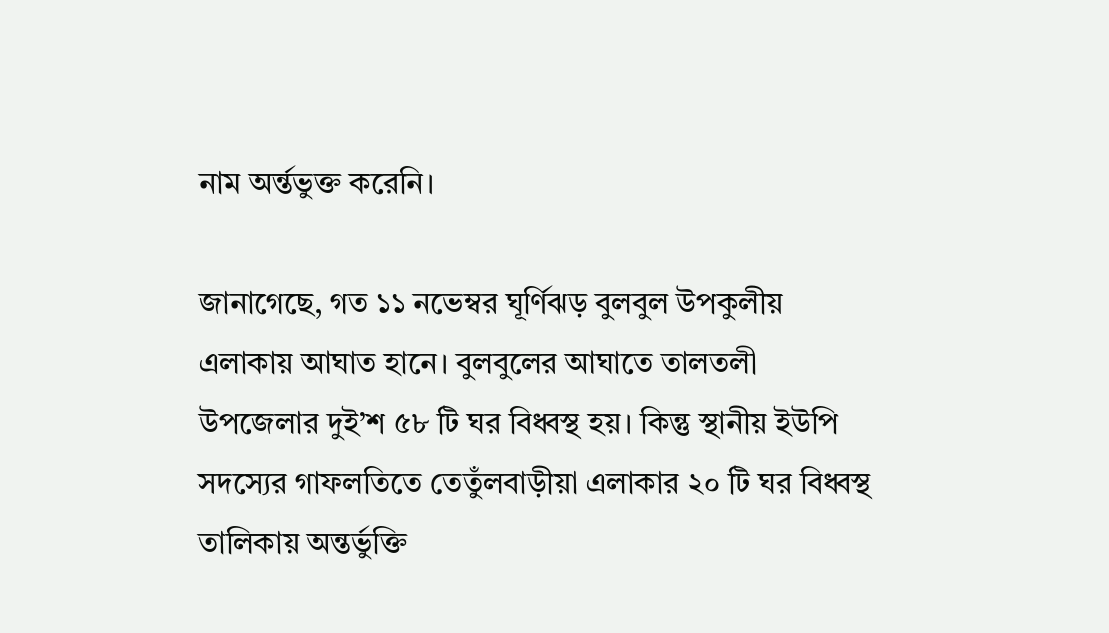নাম অর্ন্তভুক্ত করেনি।

জানাগেছে, গত ১১ নভেম্বর ঘূর্ণিঝড় বুলবুল উপকুলীয় এলাকায় আঘাত হানে। বুলবুলের আঘাতে তালতলী উপজেলার দুই’শ ৫৮ টি ঘর বিধ্বস্থ হয়। কিন্তু স্থানীয় ইউপি সদস্যের গাফলতিতে তেতুঁলবাড়ীয়া এলাকার ২০ টি ঘর বিধ্বস্থ তালিকায় অন্তর্ভুক্তি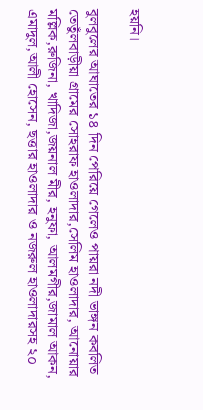হয়নি।

বুলবুলের আঘাতের ১৪ দিন পেরিয়ে গেলেও পায়রা নদী ভাঙ্গন কবলিত তেতুঁলবাড়ীয়া গ্রামের সোহরাফ হাওলাদার,সেলিম হাওলাদার, আনোয়ার মল্লিক,রুজিনা, খাদিজা,জয়নাল মীর, হনুফা, আলমগীর,জামাল আকন, এমাদুল,আলী হোসেন, ছত্তার হাওলাদার ও নজরুল হাওলাদারসহ ২০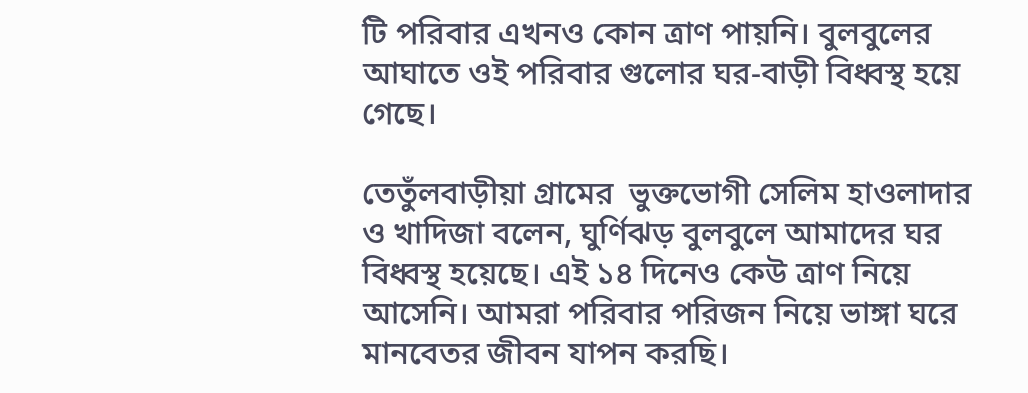টি পরিবার এখনও কোন ত্রাণ পায়নি। বুলবুলের আঘাতে ওই পরিবার গুলোর ঘর-বাড়ী বিধ্বস্থ হয়ে গেছে।

তেতুঁলবাড়ীয়া গ্রামের  ভুক্তভোগী সেলিম হাওলাদার ও খাদিজা বলেন, ঘুর্ণিঝড় বুলবুলে আমাদের ঘর বিধ্বস্থ হয়েছে। এই ১৪ দিনেও কেউ ত্রাণ নিয়ে আসেনি। আমরা পরিবার পরিজন নিয়ে ভাঙ্গা ঘরে মানবেতর জীবন যাপন করছি।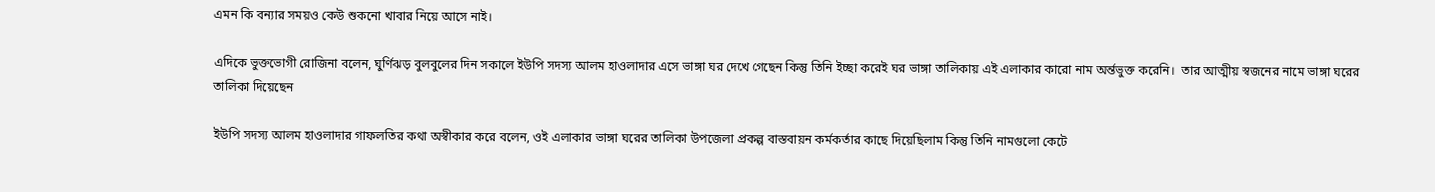এমন কি বন্যার সময়ও কেউ শুকনো খাবার নিয়ে আসে নাই।

এদিকে ভুক্তভোগী রোজিনা বলেন, ঘুর্ণিঝড় বুলবুলের দিন সকালে ইউপি সদস্য আলম হাওলাদার এসে ভাঙ্গা ঘর দেখে গেছেন কিন্তু তিনি ইচ্ছা করেই ঘর ভাঙ্গা তালিকায় এই এলাকার কারো নাম অর্ন্তভুক্ত করেনি।  তার আত্মীয় স্বজনের নামে ভাঙ্গা ঘরের তালিকা দিয়েছেন

ইউপি সদস্য আলম হাওলাদার গাফলতির কথা অস্বীকার করে বলেন, ওই এলাকার ভাঙ্গা ঘরের তালিকা উপজেলা প্রকল্প বাস্তবায়ন কর্মকর্তার কাছে দিয়েছিলাম কিন্তু তিনি নামগুলো কেটে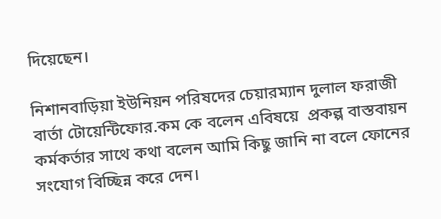দিয়েছেন।

নিশানবাড়িয়া ইউনিয়ন পরিষদের চেয়ারম্যান দুলাল ফরাজী বার্তা টোয়েন্টিফোর.কম কে বলেন এবিষয়ে  প্রকল্প বাস্তবায়ন কর্মকর্তার সাথে কথা বলেন আমি কিছু জানি না বলে ফোনের সংযোগ বিচ্ছিন্ন করে দেন।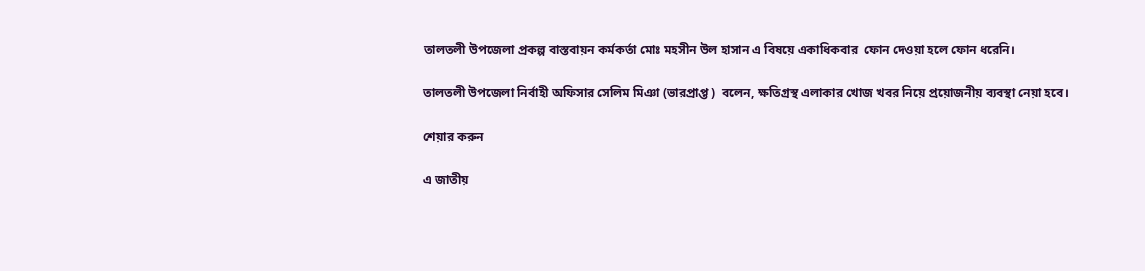তালতলী উপজেলা প্রকল্প বাস্তবায়ন কর্মকর্তা মোঃ মহসীন উল হাসান এ বিষয়ে একাধিকবার  ফোন দেওয়া হলে ফোন ধরেনি।

তালতলী উপজেলা নির্বাহী অফিসার সেলিম মিঞা (ভারপ্রাপ্ত )  বলেন, ক্ষতিগ্রস্থ এলাকার খোজ খবর নিয়ে প্রয়োজনীয় ব্যবস্থা নেয়া হবে।

শেয়ার করুন

এ জাতীয়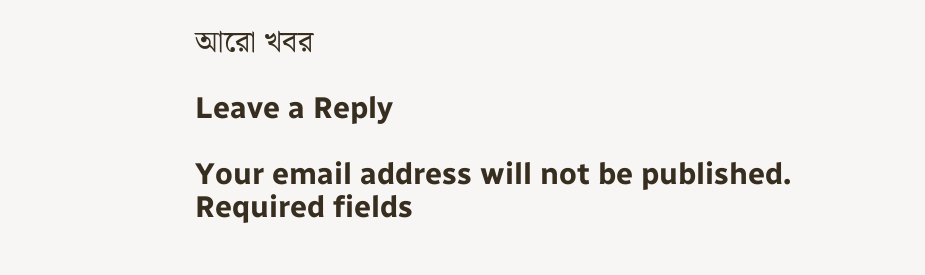আরো খবর

Leave a Reply

Your email address will not be published. Required fields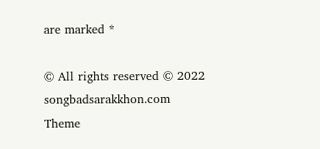are marked *

© All rights reserved © 2022 songbadsarakkhon.com
Theme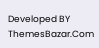Developed BY ThemesBazar.Com